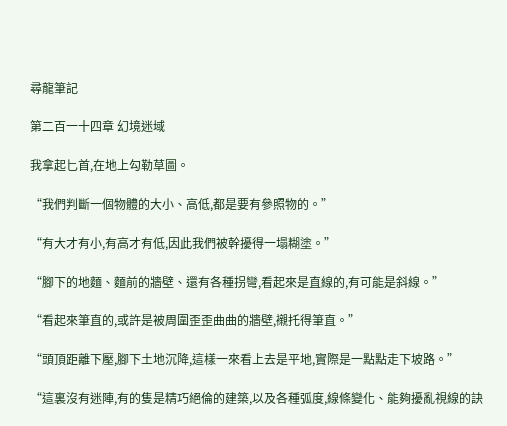尋龍筆記

第二百一十四章 幻境迷域

我拿起匕首,在地上勾勒草圖。

“我們判斷一個物體的大小、高低,都是要有參照物的。”

“有大才有小,有高才有低,因此我們被幹擾得一塌糊塗。”

“腳下的地麵、麵前的牆壁、還有各種拐彎,看起來是直線的,有可能是斜線。”

“看起來筆直的,或許是被周圍歪歪曲曲的牆壁,襯托得筆直。”

“頭頂距離下壓,腳下土地沉降,這樣一來看上去是平地,實際是一點點走下坡路。”

“這裏沒有迷陣,有的隻是精巧絕倫的建築,以及各種弧度,線條變化、能夠擾亂視線的訣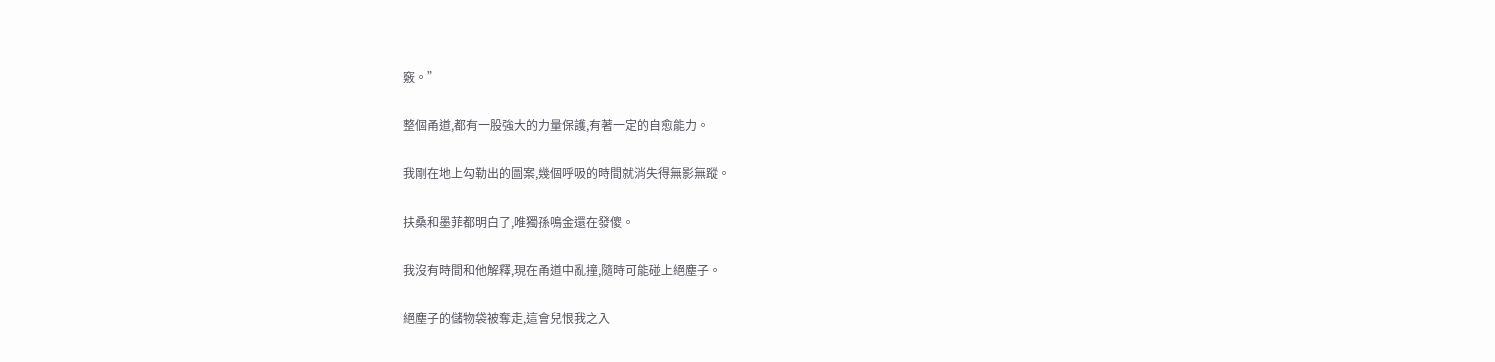竅。”

整個甬道,都有一股強大的力量保護,有著一定的自愈能力。

我剛在地上勾勒出的圖案,幾個呼吸的時間就消失得無影無蹤。

扶桑和墨菲都明白了,唯獨孫鳴金還在發傻。

我沒有時間和他解釋,現在甬道中亂撞,隨時可能碰上絕塵子。

絕塵子的儲物袋被奪走,這會兒恨我之入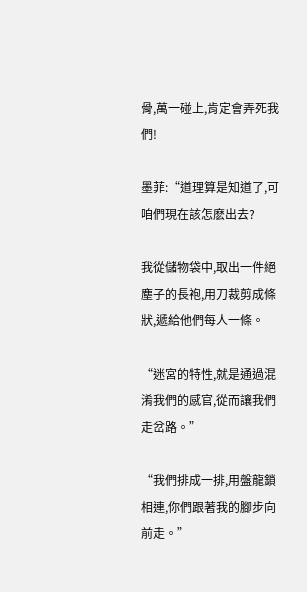骨,萬一碰上,肯定會弄死我們!

墨菲:“道理算是知道了,可咱們現在該怎麽出去?

我從儲物袋中,取出一件絕塵子的長袍,用刀裁剪成條狀,遞給他們每人一條。

“迷宮的特性,就是通過混淆我們的感官,從而讓我們走岔路。”

“我們排成一排,用盤龍鎖相連,你們跟著我的腳步向前走。”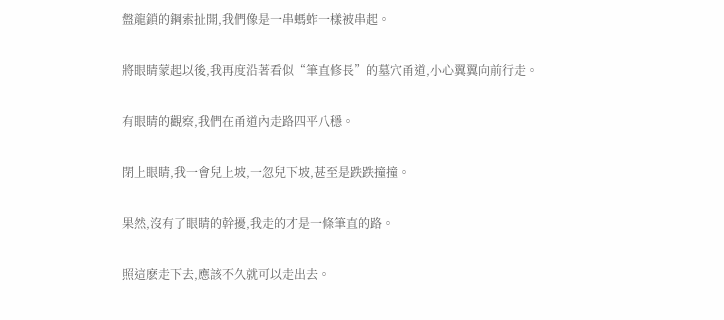盤龍鎖的鋼索扯開,我們像是一串螞蚱一樣被串起。

將眼睛蒙起以後,我再度沿著看似“筆直修長”的墓穴甬道,小心翼翼向前行走。

有眼睛的觀察,我們在甬道內走路四平八穩。

閉上眼睛,我一會兒上坡,一忽兒下坡,甚至是跌跌撞撞。

果然,沒有了眼睛的幹擾,我走的才是一條筆直的路。

照這麽走下去,應該不久就可以走出去。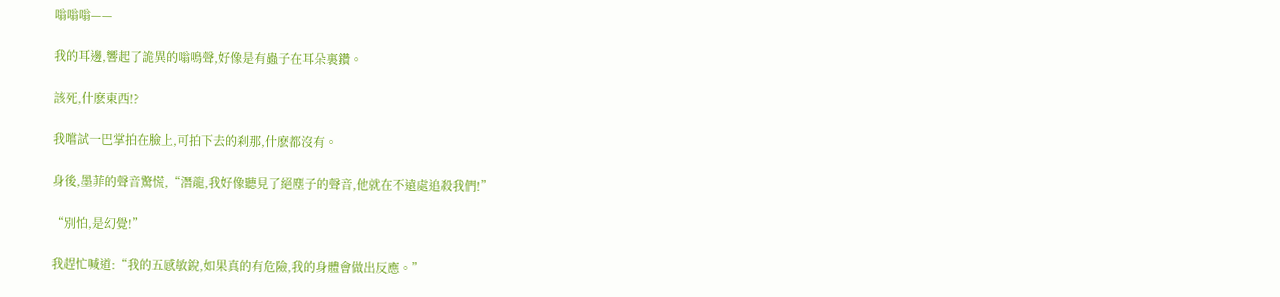嗡嗡嗡——

我的耳邊,響起了詭異的嗡鳴聲,好像是有蟲子在耳朵裏鑽。

該死,什麽東西!?

我嚐試一巴掌拍在臉上,可拍下去的刹那,什麽都沒有。

身後,墨菲的聲音驚慌,“潛龍,我好像聽見了絕塵子的聲音,他就在不遠處追殺我們!”

“別怕,是幻覺!”

我趕忙喊道:“我的五感敏銳,如果真的有危險,我的身體會做出反應。”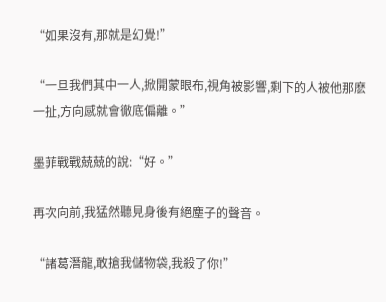“如果沒有,那就是幻覺!”

“一旦我們其中一人,掀開蒙眼布,視角被影響,剩下的人被他那麽一扯,方向感就會徹底偏離。”

墨菲戰戰兢兢的說:“好。”

再次向前,我猛然聽見身後有絕塵子的聲音。

“諸葛潛龍,敢搶我儲物袋,我殺了你!”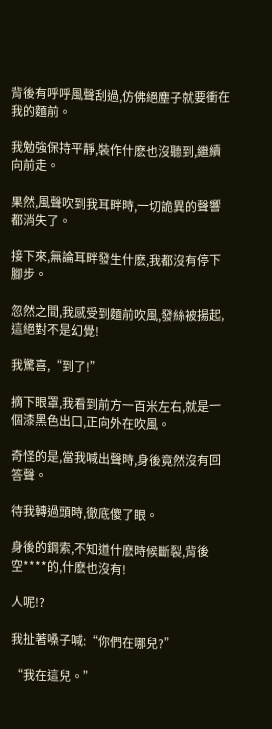背後有呼呼風聲刮過,仿佛絕塵子就要衝在我的麵前。

我勉強保持平靜,裝作什麽也沒聽到,繼續向前走。

果然,風聲吹到我耳畔時,一切詭異的聲響都消失了。

接下來,無論耳畔發生什麽,我都沒有停下腳步。

忽然之間,我感受到麵前吹風,發絲被揚起,這絕對不是幻覺!

我驚喜,“到了!”

摘下眼罩,我看到前方一百米左右,就是一個漆黑色出口,正向外在吹風。

奇怪的是,當我喊出聲時,身後竟然沒有回答聲。

待我轉過頭時,徹底傻了眼。

身後的鋼索,不知道什麽時候斷裂,背後空****的,什麽也沒有!

人呢!?

我扯著嗓子喊:“你們在哪兒?”

“我在這兒。”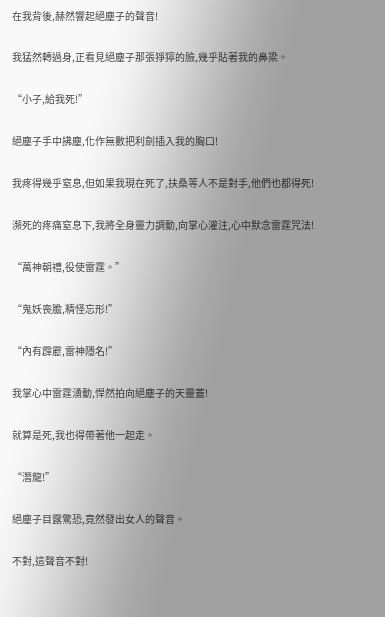在我背後,赫然響起絕塵子的聲音!

我猛然轉過身,正看見絕塵子那張猙獰的臉,幾乎貼著我的鼻梁。

“小子,給我死!”

絕塵子手中拂塵,化作無數把利劍插入我的胸口!

我疼得幾乎窒息,但如果我現在死了,扶桑等人不是對手,他們也都得死!

瀕死的疼痛窒息下,我將全身靈力調動,向掌心灌注,心中默念雷霆咒法!

“萬神朝禮,役使雷霆。”

“鬼妖喪膽,精怪忘形!”

“內有霹靂,雷神隱名!”

我掌心中雷霆湧動,悍然拍向絕塵子的天靈蓋!

就算是死,我也得帶著他一起走。

“潛龍!”

絕塵子目露驚恐,竟然發出女人的聲音。

不對,這聲音不對!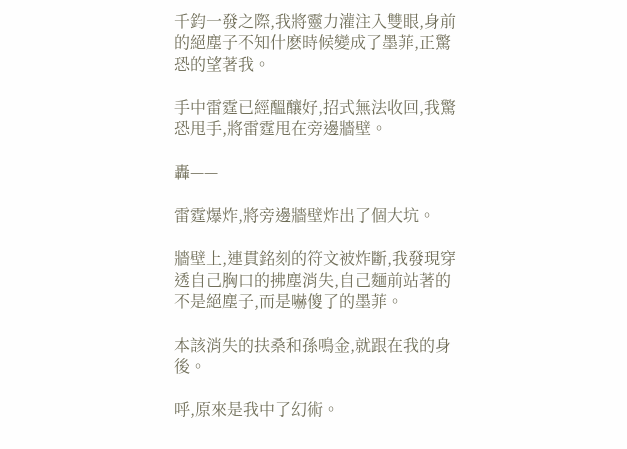千鈞一發之際,我將靈力灌注入雙眼,身前的絕塵子不知什麽時候變成了墨菲,正驚恐的望著我。

手中雷霆已經醞釀好,招式無法收回,我驚恐甩手,將雷霆甩在旁邊牆壁。

轟——

雷霆爆炸,將旁邊牆壁炸出了個大坑。

牆壁上,連貫銘刻的符文被炸斷,我發現穿透自己胸口的拂塵消失,自己麵前站著的不是絕塵子,而是嚇傻了的墨菲。

本該消失的扶桑和孫鳴金,就跟在我的身後。

呼,原來是我中了幻術。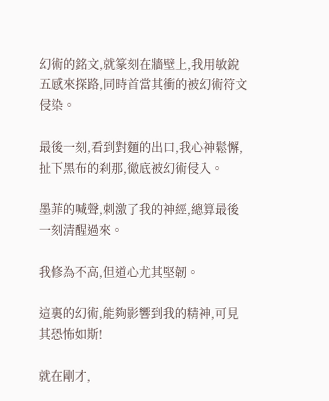幻術的銘文,就篆刻在牆壁上,我用敏銳五感來探路,同時首當其衝的被幻術符文侵染。

最後一刻,看到對麵的出口,我心神鬆懈,扯下黑布的刹那,徹底被幻術侵入。

墨菲的喊聲,刺激了我的神經,總算最後一刻清醒過來。

我修為不高,但道心尤其堅韌。

這裏的幻術,能夠影響到我的精神,可見其恐怖如斯!

就在剛才,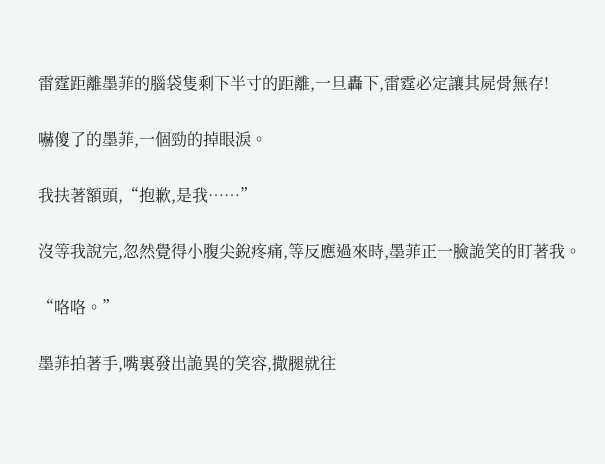雷霆距離墨菲的腦袋隻剩下半寸的距離,一旦轟下,雷霆必定讓其屍骨無存!

嚇傻了的墨菲,一個勁的掉眼淚。

我扶著額頭,“抱歉,是我……”

沒等我說完,忽然覺得小腹尖銳疼痛,等反應過來時,墨菲正一臉詭笑的盯著我。

“咯咯。”

墨菲拍著手,嘴裏發出詭異的笑容,撒腿就往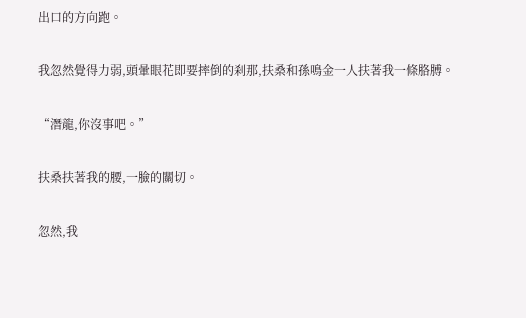出口的方向跑。

我忽然覺得力弱,頭暈眼花即要摔倒的刹那,扶桑和孫鳴金一人扶著我一條胳膊。

“潛龍,你沒事吧。”

扶桑扶著我的腰,一臉的關切。

忽然,我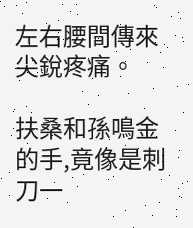左右腰間傳來尖銳疼痛。

扶桑和孫鳴金的手,竟像是刺刀一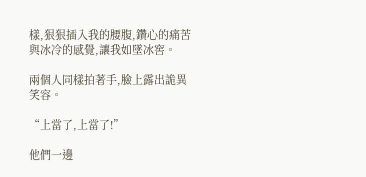樣,狠狠插入我的腰腹,鑽心的痛苦與冰冷的感覺,讓我如墜冰窖。

兩個人同樣拍著手,臉上露出詭異笑容。

“上當了,上當了!”

他們一邊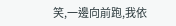笑,一邊向前跑,我依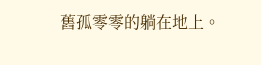舊孤零零的躺在地上。